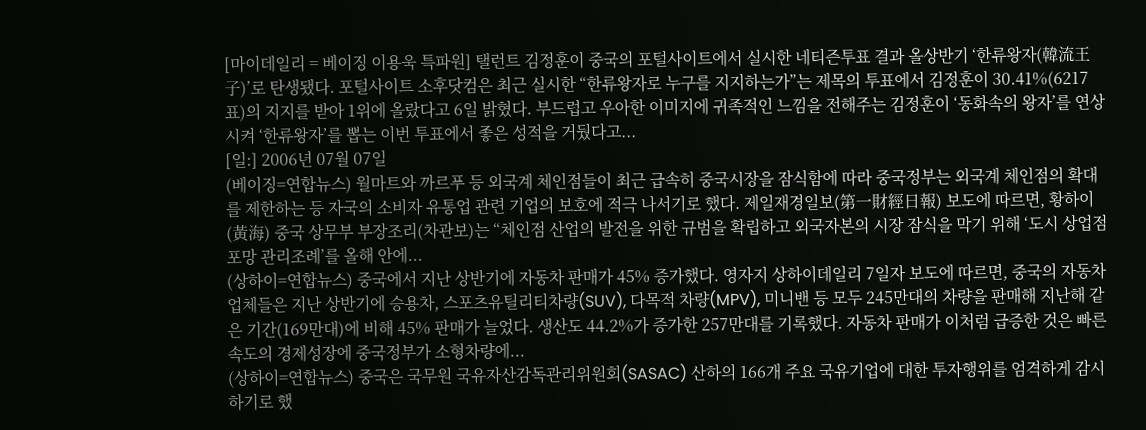[마이데일리 = 베이징 이용욱 특파원] 탤런트 김정훈이 중국의 포털사이트에서 실시한 네티즌투표 결과 올상반기 ‘한류왕자(韓流王子)’로 탄생됐다. 포털사이트 소후닷컴은 최근 실시한 “한류왕자로 누구를 지지하는가”는 제목의 투표에서 김정훈이 30.41%(6217표)의 지지를 받아 1위에 올랐다고 6일 밝혔다. 부드럽고 우아한 이미지에 귀족적인 느낌을 전해주는 김정훈이 ‘동화속의 왕자’를 연상시켜 ‘한류왕자’를 뽑는 이번 투표에서 좋은 성적을 거뒀다고...
[일:] 2006년 07월 07일
(베이징=연합뉴스) 월마트와 까르푸 등 외국계 체인점들이 최근 급속히 중국시장을 잠식함에 따라 중국정부는 외국계 체인점의 확대를 제한하는 등 자국의 소비자 유통업 관련 기업의 보호에 적극 나서기로 했다. 제일재경일보(第一財經日報) 보도에 따르면, 황하이(黃海) 중국 상무부 부장조리(차관보)는 “체인점 산업의 발전을 위한 규범을 확립하고 외국자본의 시장 잠식을 막기 위해 ‘도시 상업점포망 관리조례’를 올해 안에...
(상하이=연합뉴스) 중국에서 지난 상반기에 자동차 판매가 45% 증가했다. 영자지 상하이데일리 7일자 보도에 따르면, 중국의 자동차업체들은 지난 상반기에 승용차, 스포츠유틸리티차량(SUV), 다목적 차량(MPV), 미니밴 등 모두 245만대의 차량을 판매해 지난해 같은 기간(169만대)에 비해 45% 판매가 늘었다. 생산도 44.2%가 증가한 257만대를 기록했다. 자동차 판매가 이처럼 급증한 것은 빠른 속도의 경제성장에 중국정부가 소형차량에...
(상하이=연합뉴스) 중국은 국무원 국유자산감독관리위원회(SASAC) 산하의 166개 주요 국유기업에 대한 투자행위를 엄격하게 감시하기로 했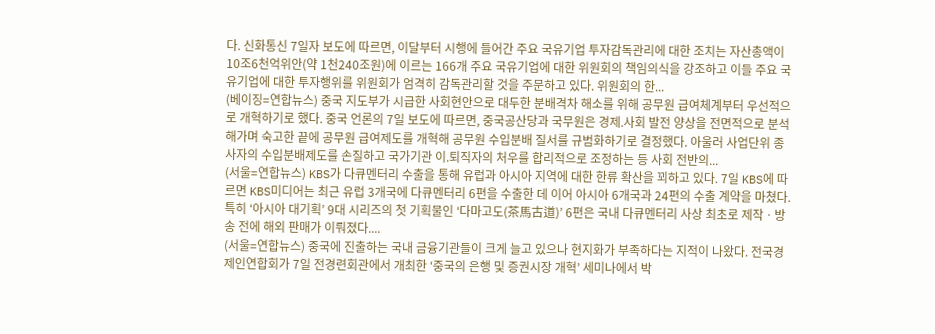다. 신화통신 7일자 보도에 따르면, 이달부터 시행에 들어간 주요 국유기업 투자감독관리에 대한 조치는 자산총액이 10조6천억위안(약 1천240조원)에 이르는 166개 주요 국유기업에 대한 위원회의 책임의식을 강조하고 이들 주요 국유기업에 대한 투자행위를 위원회가 엄격히 감독관리할 것을 주문하고 있다. 위원회의 한...
(베이징=연합뉴스) 중국 지도부가 시급한 사회현안으로 대두한 분배격차 해소를 위해 공무원 급여체계부터 우선적으로 개혁하기로 했다. 중국 언론의 7일 보도에 따르면, 중국공산당과 국무원은 경제.사회 발전 양상을 전면적으로 분석해가며 숙고한 끝에 공무원 급여제도를 개혁해 공무원 수입분배 질서를 규범화하기로 결정했다. 아울러 사업단위 종사자의 수입분배제도를 손질하고 국가기관 이.퇴직자의 처우를 합리적으로 조정하는 등 사회 전반의...
(서울=연합뉴스) KBS가 다큐멘터리 수출을 통해 유럽과 아시아 지역에 대한 한류 확산을 꾀하고 있다. 7일 KBS에 따르면 KBS미디어는 최근 유럽 3개국에 다큐멘터리 6편을 수출한 데 이어 아시아 6개국과 24편의 수출 계약을 마쳤다. 특히 ‘아시아 대기획’ 9대 시리즈의 첫 기획물인 ‘다마고도(茶馬古道)’ 6편은 국내 다큐멘터리 사상 최초로 제작ㆍ방송 전에 해외 판매가 이뤄졌다....
(서울=연합뉴스) 중국에 진출하는 국내 금융기관들이 크게 늘고 있으나 현지화가 부족하다는 지적이 나왔다. 전국경제인연합회가 7일 전경련회관에서 개최한 ‘중국의 은행 및 증권시장 개혁’ 세미나에서 박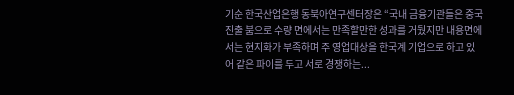기순 한국산업은행 동북아연구센터장은 “국내 금융기관들은 중국 진출 붐으로 수량 면에서는 만족할만한 성과를 거뒀지만 내용면에서는 현지화가 부족하며 주 영업대상을 한국계 기업으로 하고 있어 같은 파이를 두고 서로 경쟁하는...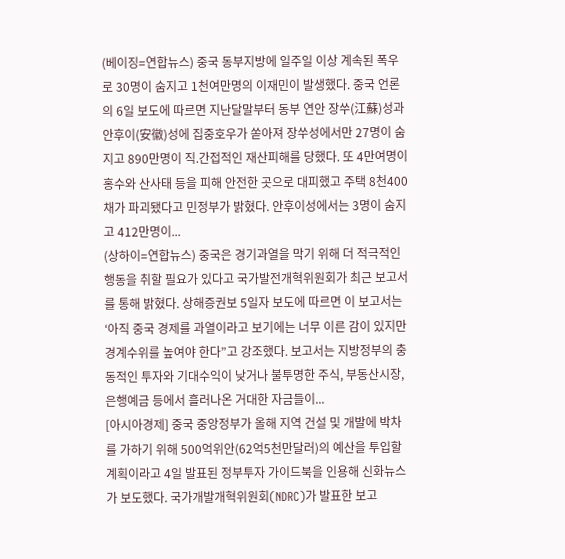(베이징=연합뉴스) 중국 동부지방에 일주일 이상 계속된 폭우로 30명이 숨지고 1천여만명의 이재민이 발생했다. 중국 언론의 6일 보도에 따르면 지난달말부터 동부 연안 장쑤(江蘇)성과 안후이(安徽)성에 집중호우가 쏟아져 장쑤성에서만 27명이 숨지고 890만명이 직.간접적인 재산피해를 당했다. 또 4만여명이 홍수와 산사태 등을 피해 안전한 곳으로 대피했고 주택 8천400채가 파괴됐다고 민정부가 밝혔다. 안후이성에서는 3명이 숨지고 412만명이...
(상하이=연합뉴스) 중국은 경기과열을 막기 위해 더 적극적인 행동을 취할 필요가 있다고 국가발전개혁위원회가 최근 보고서를 통해 밝혔다. 상해증권보 5일자 보도에 따르면 이 보고서는 ‘아직 중국 경제를 과열이라고 보기에는 너무 이른 감이 있지만 경계수위를 높여야 한다”고 강조했다. 보고서는 지방정부의 충동적인 투자와 기대수익이 낮거나 불투명한 주식, 부동산시장, 은행예금 등에서 흘러나온 거대한 자금들이...
[아시아경제] 중국 중앙정부가 올해 지역 건설 및 개발에 박차를 가하기 위해 500억위안(62억5천만달러)의 예산을 투입할 계획이라고 4일 발표된 정부투자 가이드북을 인용해 신화뉴스가 보도했다. 국가개발개혁위원회(NDRC)가 발표한 보고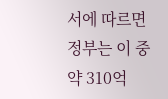서에 따르면 정부는 이 중 약 310억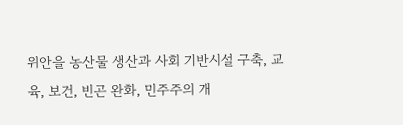위안을 농산물 생산과 사회 기반시설 구축, 교육, 보건, 빈곤 완화, 민주주의 개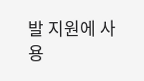발 지원에 사용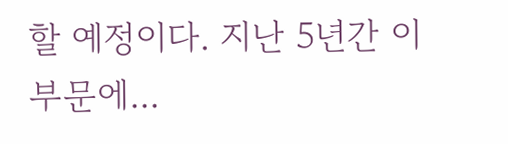할 예정이다. 지난 5년간 이 부문에...